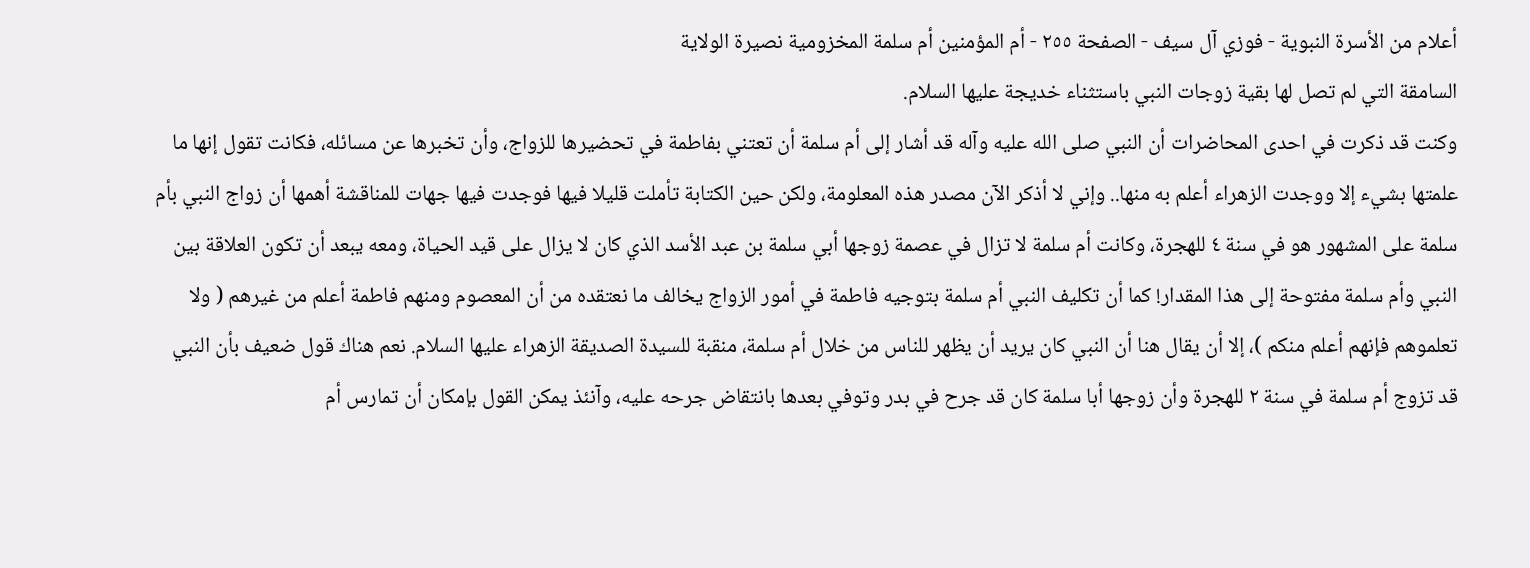أعلام من الأسرة النبوية - فوزي آل سيف - الصفحة ٢٥٥ - أم المؤمنین أم سلمة المخزومیة نصیرة الولایة
السامقة التي لم تصل لها بقية زوجات النبي باستثناء خديجة عليها السلام.
وكنت قد ذكرت في احدى المحاضرات أن النبي صلى الله عليه وآله قد أشار إلى أم سلمة أن تعتني بفاطمة في تحضيرها للزواج، وأن تخبرها عن مسائله، فكانت تقول إنها ما علمتها بشيء إلا ووجدت الزهراء أعلم به منها.. وإني لا أذكر الآن مصدر هذه المعلومة، ولكن حين الكتابة تأملت قليلا فيها فوجدت فيها جهات للمناقشة أهمها أن زواج النبي بأم سلمة على المشهور هو في سنة ٤ للهجرة، وكانت أم سلمة لا تزال في عصمة زوجها أبي سلمة بن عبد الأسد الذي كان لا يزال على قيد الحياة، ومعه يبعد أن تكون العلاقة بين النبي وأم سلمة مفتوحة إلى هذا المقدار! كما أن تكليف النبي أم سلمة بتوجيه فاطمة في أمور الزواج يخالف ما نعتقده من أن المعصوم ومنهم فاطمة أعلم من غيرهم ( ولا تعلموهم فإنهم أعلم منكم )، إلا أن يقال هنا أن النبي كان يريد أن يظهر للناس من خلال أم سلمة، منقبة للسيدة الصديقة الزهراء عليها السلام. نعم هناك قول ضعيف بأن النبي قد تزوج أم سلمة في سنة ٢ للهجرة وأن زوجها أبا سلمة كان قد جرح في بدر وتوفي بعدها بانتقاض جرحه عليه، وآنئذ يمكن القول بإمكان أن تمارس أم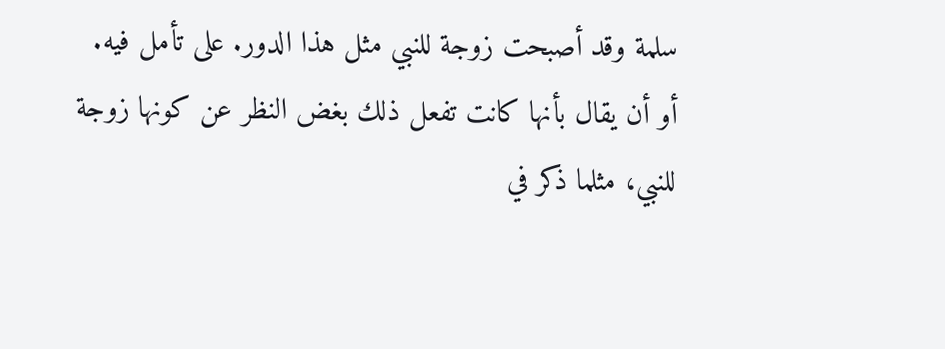سلمة وقد أصبحت زوجة للنبي مثل هذا الدور. على تأمل فيه.
أو أن يقال بأنها كانت تفعل ذلك بغض النظر عن كونها زوجة للنبي، مثلما ذكر في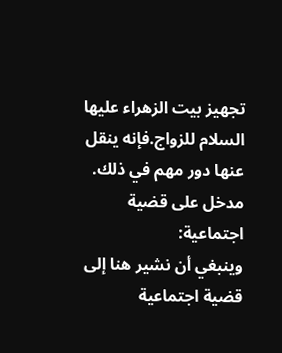تجهيز بيت الزهراء عليها السلام للزواج.فإنه ينقل عنها دور مهم في ذلك.
مدخل على قضية اجتماعية:
وينبغي أن نشير هنا إلى قضية اجتماعية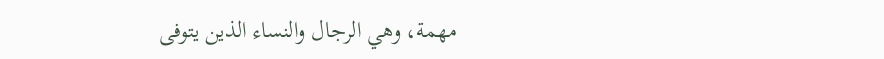مهمة، وهي الرجال والنساء الذين يتوفى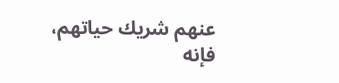عنهم شريك حياتهم، فإنه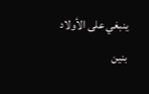ينبغي على الأولاد بنين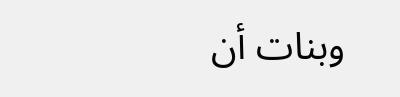وبنات أن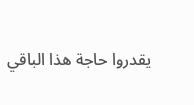يقدروا حاجة هذا الباقي